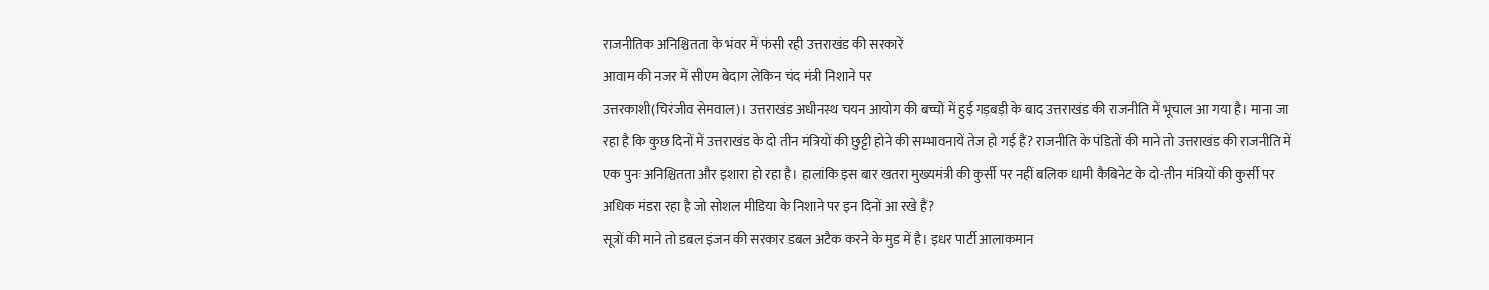राजनीतिक अनिश्चितता के भंवर में फंसी रही उत्तराखंड की सरकारें
आवाम की नजर में सीएम बेदाग लेकिन चंद मंत्री निशाने पर
उत्तरकाशी(चिरंजीव सेमवाल)। उत्तराखंड अधीनस्थ चयन आयोग की बच्चों में हुई गड़बड़ी के बाद उत्तराखंड की राजनीति में भूचाल आ गया है। माना जा रहा है कि कुछ दिनों में उत्तराखंड के दो तीन मंत्रियों की छुट्टी होने की सम्भावनायें तेज हो गई हैं? राजनीति के पंडितों की माने तो उत्तराखंड की राजनीति में एक पुनः अनिश्चितता और इशारा हो रहा है। हालांकि इस बार खतरा मुख्यमंत्री की कुर्सी पर नहीं बलिक धामी कैबिनेट के दो-तीन मंत्रियों की कुर्सी पर अधिक मंडरा रहा है जो सोशल मीडिया के निशाने पर इन दिनों आ रखे हैं?
सूत्रों की माने तो डबल इंजन की सरकार डबल अटैक करने के मुड में है। इधर पार्टी आलाकमान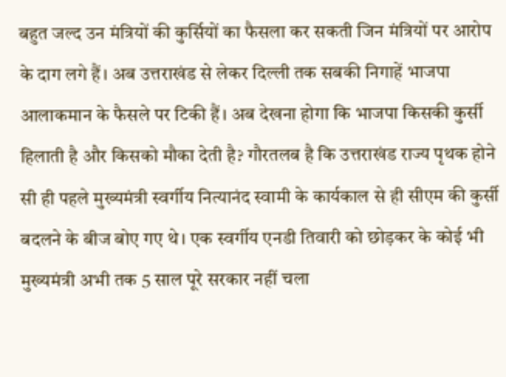बहुत जल्द उन मंत्रियों की कुर्सियों का फैसला कर सकती जिन मंत्रियों पर आरोप के दाग लगे हैं। अब उत्तराखंड से लेकर दिल्ली तक सबकी निगाहें भाजपा आलाकमान के फैसले पर टिकी हैं। अब देखना होगा कि भाजपा किसकी कुर्सी हिलाती है और किसको मौका देती है? गौरतलब है कि उत्तराखंड राज्य पृथक होने सी ही पहले मुख्यमंत्री स्वर्गीय नित्यानंद स्वामी के कार्यकाल से ही सीएम की कुर्सी बदलने के बीज बोए गए थे। एक स्वर्गीय एनडी तिवारी को छोड़कर के कोई भी मुख्यमंत्री अभी तक 5 साल पूरे सरकार नहीं चला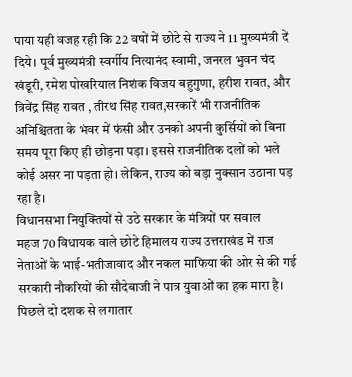पाया यही वजह रही कि 22 वषों में छोटे से राज्य ने 11 मुख्यमंत्री दें दिये। पूर्व मुख्यमंत्री स्वर्गीय नित्यानंद स्वामी, जनरल भुवन चंद खंडूरी, रमेश पोखरियाल निशंक विजय बहुगुणा, हरीश रावत, और त्रिवेंद्र सिंह रावत , तीरथ सिंह रावत,सरकारें भी राजनीतिक अनिश्चितता के भंवर में फंसी और उनको अपनी कुर्सियों को बिना समय पूरा किए ही छोड़ना पड़ा। इससे राजनीतिक दलों को भले कोई असर ना पड़ता हो। लेकिन, राज्य को बड़ा नुक्सान उठाना पड़ रहा है।
विधानसभा नियुक्तियों से उठे सरकार के मंत्रियों पर सवाल
महज 70 विधायक वाले छोटे हिमालय राज्य उत्तराखंड में राज नेताओं के भाई-भतीजावाद और नकल माफिया की ओर से की गई सरकारी नौकरियों की सौदेबाजी ने पात्र युवाओं का हक मारा है। पिछले दो दशक से लगातार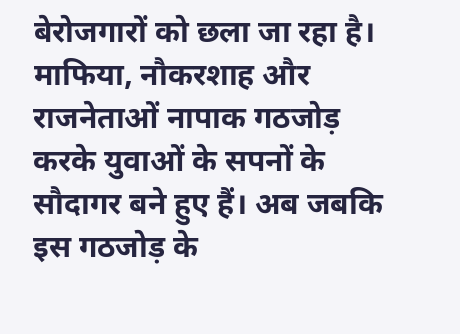बेरोजगारों को छला जा रहा है। माफिया, नौकरशाह और राजनेताओं नापाक गठजोड़ करके युवाओं के सपनों के सौदागर बने हुए हैं। अब जबकि इस गठजोड़ के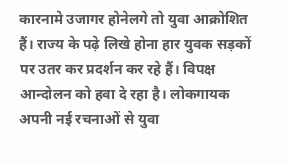कारनामे उजागर होनेलगे तो युवा आक्रोशित हैं। राज्य के पढ़े लिखे होना हार युवक सड़कों पर उतर कर प्रदर्शन कर रहे हैं। विपक्ष आन्दोलन को हवा दे रहा है। लोकगायक अपनी नई रचनाओं से युवा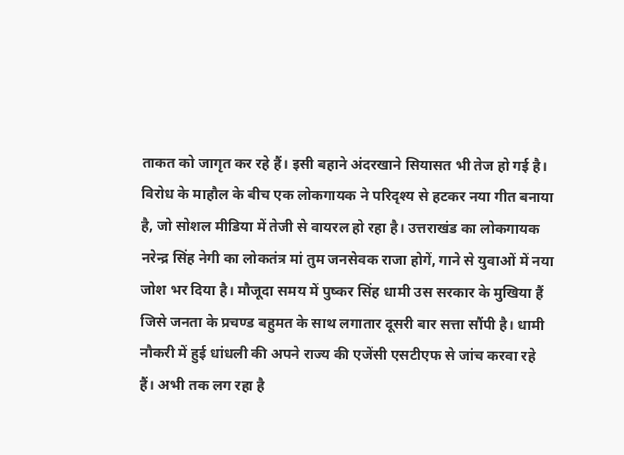ताकत को जागृत कर रहे हैं। इसी बहाने अंदरखाने सियासत भी तेज हो गई है।
विरोध के माहौल के बीच एक लोकगायक ने परिदृश्य से हटकर नया गीत बनाया है, जो सोशल मीडिया में तेजी से वायरल हो रहा है। उत्तराखंड का लोकगायक नरेन्द्र सिंह नेगी का लोकतंत्र मां तुम जनसेवक राजा होगें, गाने से युवाओं में नया जोश भर दिया है। मौजूदा समय में पुष्कर सिंह धामी उस सरकार के मुखिया हैं जिसे जनता के प्रचण्ड बहुमत के साथ लगातार दूसरी बार सत्ता सौंपी है। धामी नौकरी में हुई धांधली की अपने राज्य की एजेंसी एसटीएफ से जांच करवा रहे हैं। अभी तक लग रहा है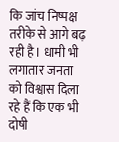कि जांच निष्पक्ष तरीके से आगे बढ़ रही है। धामी भी लगातार जनता को विश्वास दिला रहे हैं कि एक भी दोषी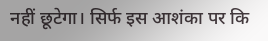नहीं छूटेगा। सिर्फ इस आशंका पर कि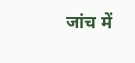जांच में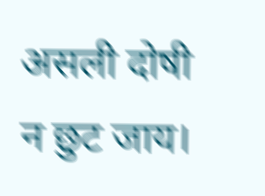असली दोषी न छुट जाय।